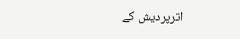اترپردیش کے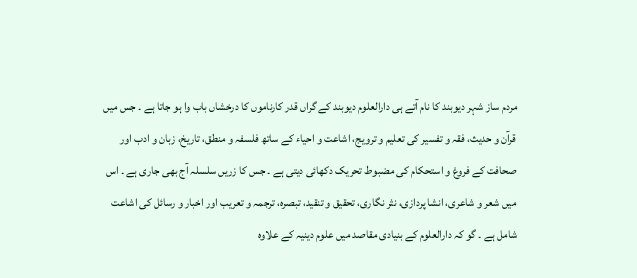مردم ساز شہر دیوبند کا نام آتے ہی دارالعلوم دیوبند کے گراں قدر کارناموں کا درخشاں باب وا ہو جاتا ہے ۔ جس میں قرآن و حدیث، فقہ و تفسیر کی تعلیم و ترویج، اشاعت و احیاء کے ساتھ فلسفہ و منطق، تاریخ، زبان و ادب اور صحافت کے فروغ و استحکام کی مضبوط تحریک دکھائی دیتی ہے ۔ جس کا زریں سلسلہ آج بھی جاری ہے ۔ اس میں شعر و شاعری، انشا پردازی، نثر نگاری، تحقیق و تنقيد، تبصرہ، ترجمہ و تعریب اور اخبار و رسائل کی اشاعت شامل ہے ۔ گو کہ دارالعلوم کے بنیادی مقاصد میں علوم دینیہ کے علاوہ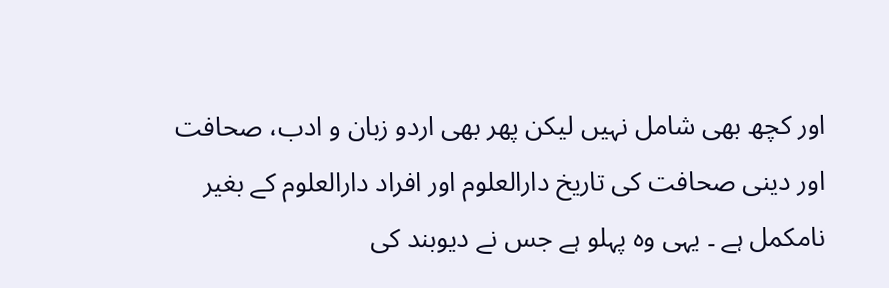اور کچھ بھی شامل نہیں لیکن پھر بھی اردو زبان و ادب، صحافت اور دینی صحافت کی تاریخ دارالعلوم اور افراد دارالعلوم کے بغیر نامکمل ہے ۔ یہی وہ پہلو ہے جس نے دیوبند کی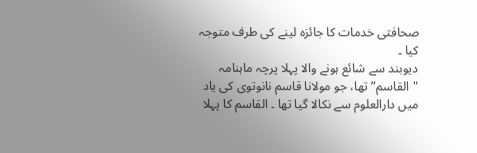صحافتی خدمات کا جائزہ لینے کی طرف متوجہ کیا ۔
دیوبند سے شائع ہونے والا پہلا پرچہ ماہنامہ "القاسم” تھا، جو مولانا قاسم نانوتوی کی یاد میں دارالعلوم سے نکالا گیا تھا ۔ القاسم کا پہلا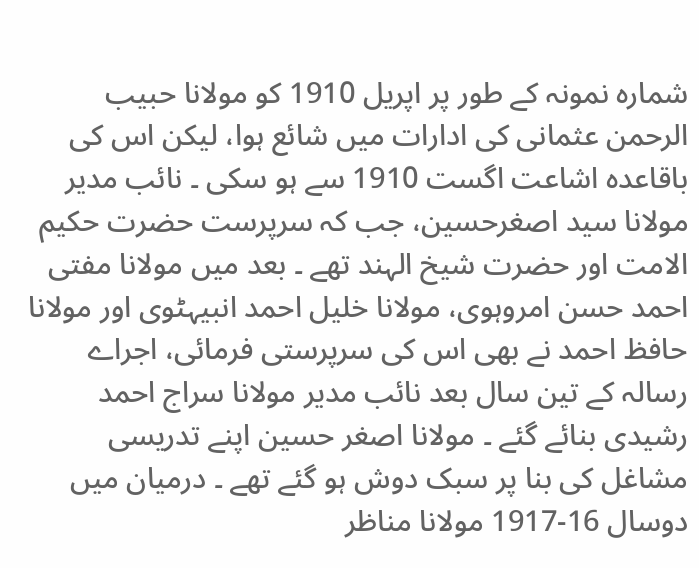شماره نمونہ کے طور پر اپریل 1910 کو مولانا حبیب الرحمن عثمانی کی ادارات میں شائع ہوا، لیکن اس کی باقاعدہ اشاعت اگست 1910 سے ہو سکی ۔ نائب مدیر مولانا سید اصغرحسین، جب کہ سرپرست حضرت حکیم الامت اور حضرت شیخ الہند تھے ۔ بعد میں مولانا مفتی احمد حسن امروہوی، مولانا خلیل احمد انبیہٹوی اور مولانا حافظ احمد نے بھی اس کی سرپرستی فرمائی، اجراے رسالہ کے تین سال بعد نائب مدیر مولانا سراج احمد رشیدی بنائے گئے ۔ مولانا اصغر حسین اپنے تدریسی مشاغل کی بنا پر سبک دوش ہو گئے تھے ۔ درمیان میں دوسال 16-1917 مولانا مناظر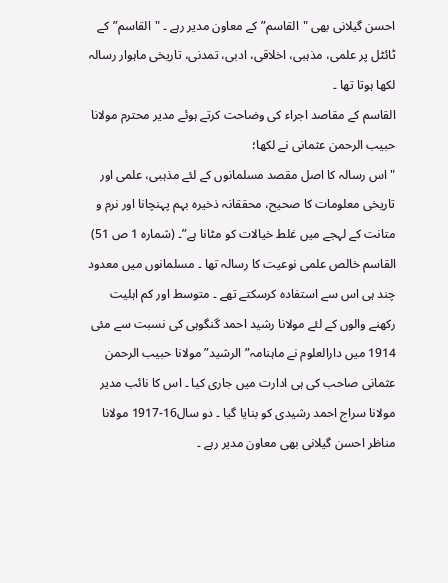احسن گیلانی بھی "القاسم” کے معاون مدیر رہے ۔ "القاسم”کے ٹائٹل پر علمی، مذہبی، اخلاقی، ادبی، تمدنی، تاریخی ماہوار رسالہ لکھا ہوتا تھا ۔
القاسم کے مقاصد اجراء کی وضاحت کرتے ہوئے مدیر محترم مولانا حبیب الرحمن عثمانی نے لکھا؛
"اس رسالہ کا اصل مقصد مسلمانوں کے لئے مذہبی، علمی اور تاریخی معلومات کا صحیح، محققانہ ذخیرہ بہم پہنچانا اور نرم و متانت کے لہجے میں غلط خیالات کو مٹانا ہے”۔ (شماره 1 ص 51)
القاسم خالص علمی نوعیت کا رسالہ تھا ۔ مسلمانوں میں معدود چند ہی اس سے استفادہ کرسکتے تھے ۔ متوسط اور کم اہلیت رکھنے والوں کے لئے مولانا رشید احمد گنگوہی کی نسبت سے مئی 1914 میں دارالعلوم نے ماہنامہ”الرشید” مولانا حبیب الرحمن عثمانی صاحب کی ہی ادارت میں جاری کیا ۔ اس کا نائب مدیر مولانا سراج احمد رشیدی کو بنایا گیا ۔ دو سال16-1917 مولانا مناظر احسن گیلانی بھی معاون مدیر رہے ۔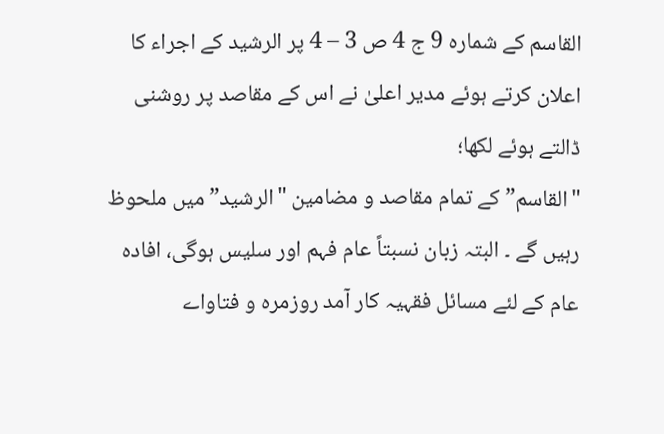القاسم کے شماره 9 ج 4 ص 3 – 4 پر الرشید کے اجراء کا اعلان کرتے ہوئے مدیر اعلیٰ نے اس کے مقاصد پر روشنی ڈالتے ہوئے لکھا؛
"القاسم” کے تمام مقاصد و مضامین "الرشید” میں ملحوظ رہیں گے ۔ البتہ زبان نسبتاً عام فہم اور سلیس ہوگی، افادہ عام کے لئے مسائل فقہیہ کار آمد روزمرہ و فتاواے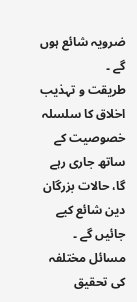ضرویہ شائع ہوں گے ۔
طریقت و تہذیب اخلاق کا سلسلہ خصوصیت کے ساتھ جاری رہے گا، حالات بزرگان دین شائع کیے جائیں گے ۔
مسائل مختلفہ کی تحقیق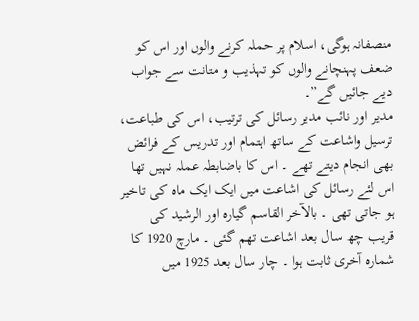منصفانہ ہوگی، اسلام پر حملہ کرنے والوں اور اس کو ضعف پہنچانے والوں کو تہذیب و متانت سے جواب دیے جائیں گے”۔
مدیر اور نائب مدیر رسائل کی ترتیب، اس کی طباعت، ترسیل واشاعت کے ساتھ اہتمام اور تدریس کے فرائض بھی انجام دیتے تھے ۔ اس کا باضابطہ عملہ نہیں تھا اس لئے رسائل کی اشاعت میں ایک ایک ماہ کی تاخیر ہو جاتی تھی ۔ بالآخر القاسم گیارہ اور الرشید کی قریب چھ سال بعد اشاعت تھم گئی ۔ مارچ 1920 کا شماره آخری ثابت ہوا ۔ چار سال بعد 1925 میں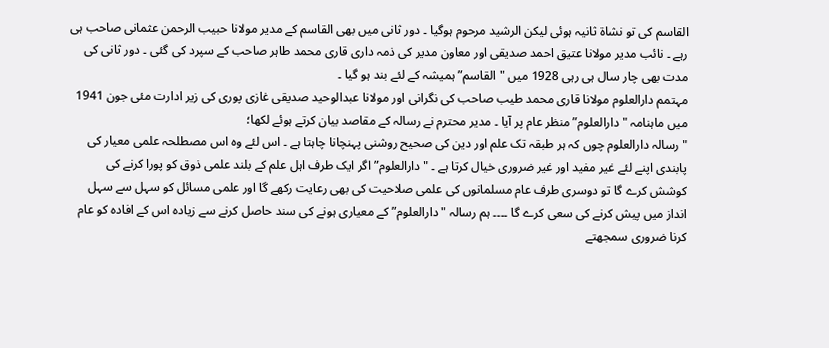القاسم کی تو نشاة ثانیہ ہوئی لیکن الرشید مرحوم ہوگیا ۔ دور ثانی میں بھی القاسم کے مدیر مولانا حبیب الرحمن عثمانی صاحب ہی رہے ۔ نائب مدیر مولانا عتیق احمد صدیقی اور معاون مدیر کی ذمہ داری قاری محمد طاہر صاحب کے سپرد کی گئی ۔ دور ثانی کی مدت بھی چار سال ہی رہی 1928 میں "القاسم” ہمیشہ کے لئے بند ہو گیا ۔
مہتمم دارالعلوم مولانا قاری محمد طیب صاحب کی نگرانی اور مولانا عبدالوحید صدیقی غازی پوری کی زیر ادارت مئی جون 1941 میں ماہنامہ "دارالعلوم” منظر عام پر آیا ۔ مدیر محترم نے رسالہ کے مقاصد بیان کرتے ہوئے لکھا؛
"رسالہ دارالعلوم چوں کہ ہر طبقہ تک علم اور دین کی صحیح روشنی پہنچانا چاہتا ہے ۔ اس لئے وہ اس مصطلحہ علمی معیار کی پابندی اپنے لئے غیر مفید اور غیر ضروری خیال کرتا ہے ۔ "دارالعلوم” اگر ایک طرف اہل علم کے بلند علمی ذوق کو پورا کرنے کی کوشش کرے گا تو دوسری طرف عام مسلمانوں کی علمی صلاحیت کی بھی رعایت رکھے گا اور علمی مسائل کو سہل سے سہل انداز میں پیش کرنے کی سعی کرے گا ۔۔۔۔ ہم رسالہ "دارالعلوم” کے معیاری ہونے کی سند حاصل کرنے سے زیادہ اس کے افادہ کو عام کرنا ضروری سمجھتے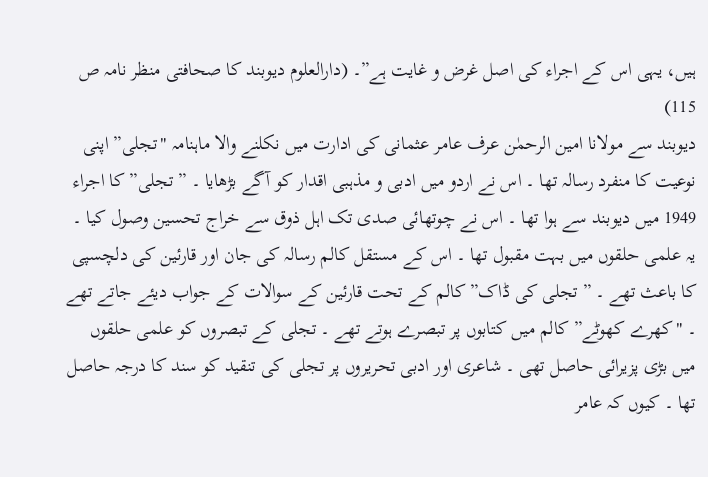ہیں، یہی اس کے اجراء کی اصل غرض و غایت ہے”۔ (دارالعلوم دیوبند کا صحافتی منظر نامہ ص 115)
دیوبند سے مولانا امین الرحمٰن عرف عامر عثمانی کی ادارت میں نکلنے والا ماہنامہ "تجلی” اپنی نوعیت کا منفرد رسالہ تھا ۔ اس نے اردو میں ادبی و مذہبی اقدار کو آگے بڑھایا ۔ ” تجلی” کا اجراء 1949 میں دیوبند سے ہوا تھا ۔ اس نے چوتھائی صدی تک اہل ذوق سے خراج تحسین وصول کیا ۔ یہ علمی حلقوں میں بہت مقبول تھا ۔ اس کے مستقل کالم رسالہ کی جان اور قارئین کی دلچسپی کا باعث تھے ۔ ” تجلی کی ڈاک” کالم کے تحت قارئین کے سوالات کے جواب دیئے جاتے تھے ۔ "کھرے کھوٹے” کالم میں کتابوں پر تبصرے ہوتے تھے ۔ تجلی کے تبصروں کو علمی حلقوں میں بڑی پزیرائی حاصل تھی ۔ شاعری اور ادبی تحریروں پر تجلی کی تنقید کو سند کا درجہ حاصل تھا ۔ کیوں کہ عامر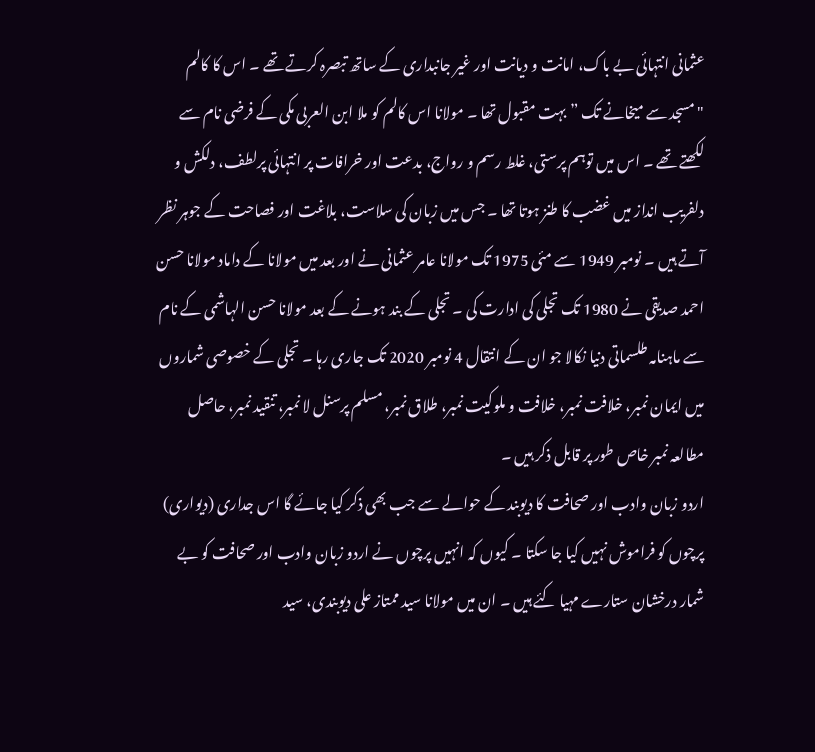عثمانی انتہائی بے باک، امانت و دیانت اور غیر جانبداری کے ساتھ تبصرہ کرتے تھے ۔ اس کا کالم "مسجد سے میخانے تک ” بہت مقبول تھا ۔ مولانا اس کالم کو ملا ابن العربی مکی کے فرضی نام سے لکھتے تھے ۔ اس میں توہم پرستی، غلط رسم و رواج، بدعت اور خرافات پر انتہائی پرلطف، دلکش و دلفریب انداز میں غضب کا طنز ہوتا تھا ۔ جس میں زبان کی سلاست، بلاغت اور فصاحت کے جوہر نظر آتے ہیں ۔ نومبر 1949 سے مئی 1975 تک مولانا عامر عثمانی نے اور بعد میں مولانا کے داماد مولانا حسن احمد صدیقی نے 1980 تک تجلی کی ادارت کی ۔ تجلی کے بند ہونے کے بعد مولانا حسن الہاشمی کے نام سے ماہنامہ طلسماتی دنیا نکالا جو ان کے انتقال 4 نومبر 2020 تک جاری رہا ۔ تجلی کے خصوصی شماروں میں ایمان نمبر، خلافت نمبر، خلافت و ملوکیت نمبر، طلاق نمبر، مسلم پرسنل لا نمبر، تنقید نمبر، حاصل مطالعہ نمبر خاص طور پر قابل ذکر ہیں ۔
اردو زبان وادب اور صحافت کا دیوبند کے حوالے سے جب بھی ذکر کیا جائے گا اس جداری (دیواری) پرچوں کو فراموش نہیں کیا جا سکتا ۔ کیوں کہ انہیں پرچوں نے اردو زبان وادب اور صحافت کو بے شمار درخشان ستارے مہیا کئے ہیں ۔ ان میں مولانا سید ممتاز علی دیوبندی، سید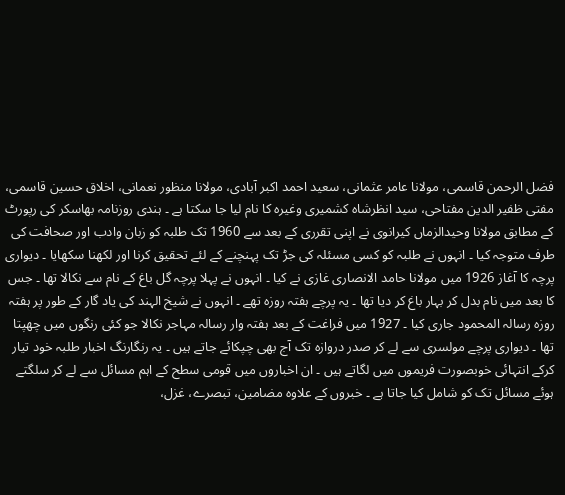فضل الرحمن قاسمی، مولانا عامر عثمانی، سعید احمد اکبر آبادی، مولانا منظور نعمانی، اخلاق حسین قاسمی، مفتی ظفیر الدین مفتاحی، سید انظرشاہ کشمیری وغیرہ کا نام لیا جا سکتا ہے ۔ ہندی روزنامہ بھاسکر کی رپورٹ کے مطابق مولانا وحیدالزماں کیرانوی نے اپنی تقرری کے بعد سے 1960 تک طلبہ کو زبان وادب اور صحافت کی طرف متوجہ کیا ۔ انہوں نے طلبہ کو کسی مسئلہ کی جڑ تک پہنچنے کے لئے تحقیق کرنا اور لکھنا سکھایا ۔ دیواری پرچہ کا آغاز 1926 میں مولانا حامد الانصاری غازی نے کیا ۔ انہوں نے پہلا پرچہ گل باغ کے نام سے نکالا تھا ۔ جس کا بعد میں نام بدل کر بہار باغ کر دیا تھا ۔ یہ پرچے ہفتہ روزہ تھے ۔ انہوں نے شیخ الہند کی یاد گار کے طور پر ہفتہ روزہ رسالہ المحمود جاری کیا ۔ 1927 میں فراغت کے بعد ہفتہ وار رسالہ مہاجر نکالا جو کئی رنگوں میں چھپتا تھا ۔ دیواری پرچے مولسری سے لے کر صدر دروازہ تک آج بھی چپکائے جاتے ہیں ۔ یہ رنگارنگ اخبار طلبہ خود تیار کرکے انتہائی خوبصورت فریموں میں لگاتے ہیں ۔ ان اخباروں میں قومی سطح کے اہم مسائل سے لے کر سلگتے ہوئے مسائل تک کو شامل کیا جاتا ہے ۔ خبروں کے علاوہ مضامین، تبصرے، غزل،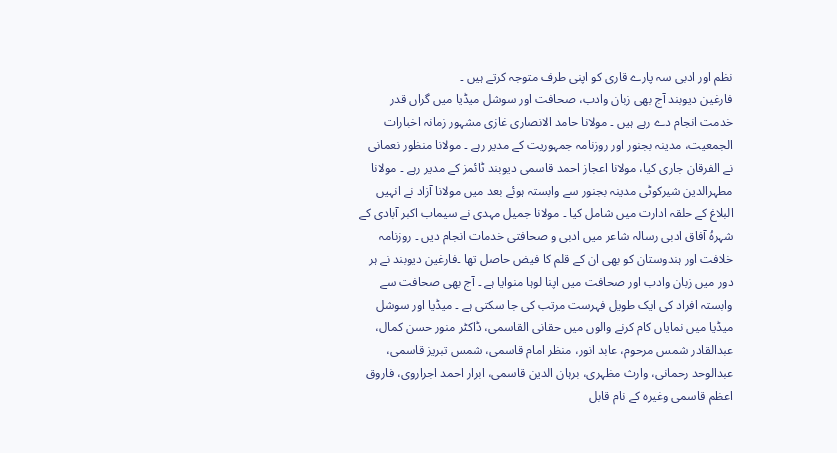نظم اور ادبی سہ پارے قاری کو اپنی طرف متوجہ کرتے ہیں ۔
فارغین دیوبند آج بھی زبان وادب، صحافت اور سوشل میڈیا میں گراں قدر خدمت انجام دے رہے ہیں ۔ مولانا حامد الانصاری غازی مشہور زمانہ اخبارات الجمعیت، مدینہ بجنور اور روزنامہ جمہوریت کے مدیر رہے ۔ مولانا منظور نعمانی نے الفرقان جاری کیا، مولانا اعجاز احمد قاسمی دیوبند ٹائمز کے مدیر رہے ۔ مولانا مطہرالدین شیرکوٹی مدینہ بجنور سے وابستہ ہوئے بعد میں مولانا آزاد نے انہیں البلاغ کے حلقہ ادارت میں شامل کیا ۔ مولانا جمیل مہدی نے سیماب اکبر آبادی کے شہرہُ آفاق ادبی رسالہ شاعر میں ادبی و صحافتی خدمات انجام دیں ۔ روزنامہ خلافت اور ہندوستان کو بھی ان کے قلم کا فیض حاصل تھا ۔فارغین دیوبند نے ہر دور میں زبان وادب اور صحافت میں اپنا لوہا منوایا ہے ۔ آج بھی صحافت سے وابستہ افراد کی ایک طویل فہرست مرتب کی جا سکتی ہے ۔ میڈیا اور سوشل میڈیا میں نمایاں کام کرنے والوں میں حقانی القاسمی، ڈاکٹر منور حسن کمال، عبدالقادر شمس مرحوم، عابد انور، منظر امام قاسمی، شمس تبریز قاسمی، عبدالوحد رحمانی، وارث مظہری، برہان الدین قاسمی، ابرار احمد اجراروی، فاروق اعظم قاسمی وغیرہ کے نام قابل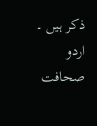ذکر ہیں ۔ اردو صحافت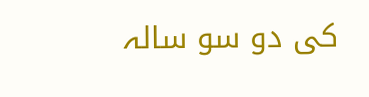کی دو سو سالہ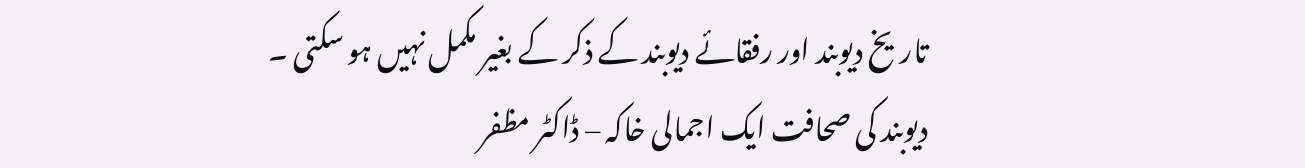تاریخ دیوبند اور رفقائے دیوبند کے ذکر کے بغیر مکمل نہیں ہو سکتی ۔
دیوبند کی صحافت ایک اجمالی خاکہ – ڈاکٹر مظفر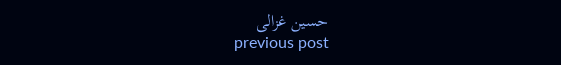حسین غزالی
previous post